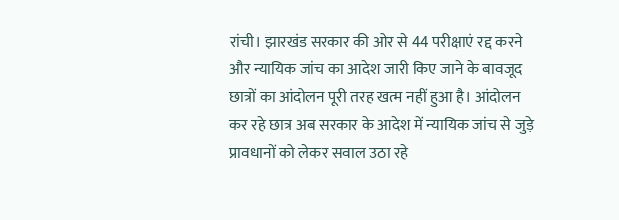रांची। झारखंड सरकार की ओर से 44 परीक्षाएं रद्द करने और न्यायिक जांच का आदेश जारी किए जाने के बावजूद छात्रों का आंदोलन पूरी तरह खत्म नहीं हुआ है। आंदोलन कर रहे छात्र अब सरकार के आदेश में न्यायिक जांच से जुड़े प्रावधानों को लेकर सवाल उठा रहे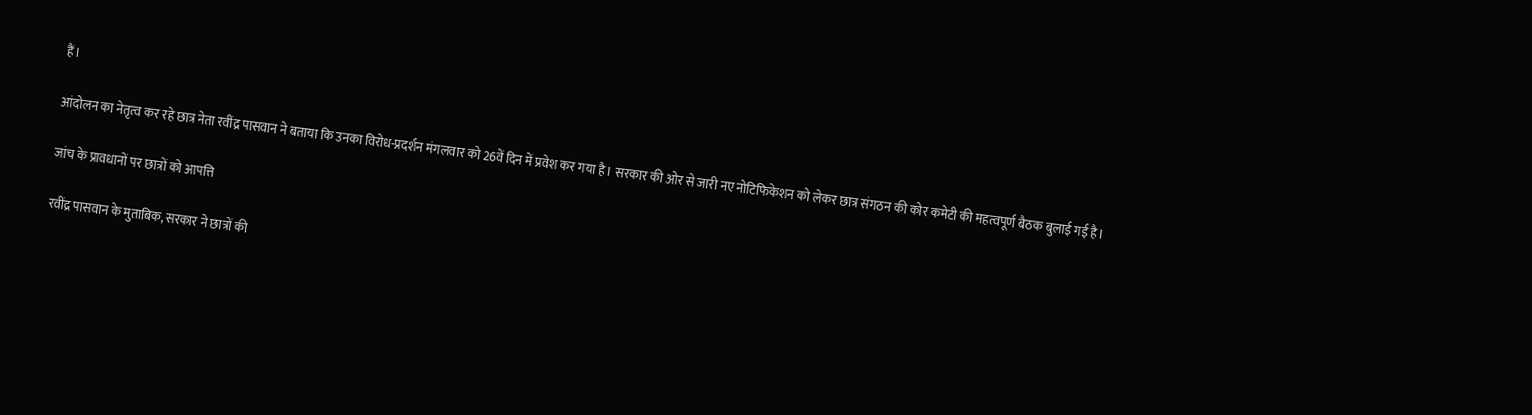हैं।

आंदोलन का नेतृत्व कर रहे छात्र नेता रवींद्र पासवान ने बताया कि उनका विरोध-प्रदर्शन मंगलवार को 26वें दिन में प्रवेश कर गया है। सरकार की ओर से जारी नए नोटिफिकेशन को लेकर छात्र संगठन की कोर कमेटी की महत्वपूर्ण बैठक बुलाई गई है।

जांच के प्रावधानों पर छात्रों को आपत्ति

रवींद्र पासवान के मुताबिक, सरकार ने छात्रों की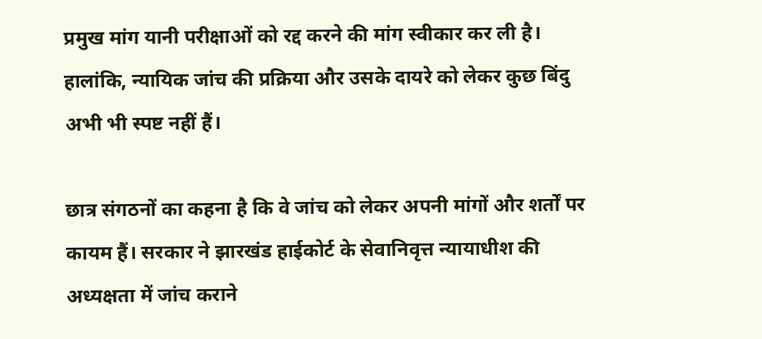प्रमुख मांग यानी परीक्षाओं को रद्द करने की मांग स्वीकार कर ली है। हालांकि, न्यायिक जांच की प्रक्रिया और उसके दायरे को लेकर कुछ बिंदु अभी भी स्पष्ट नहीं हैं।

छात्र संगठनों का कहना है कि वे जांच को लेकर अपनी मांगों और शर्तों पर कायम हैं। सरकार ने झारखंड हाईकोर्ट के सेवानिवृत्त न्यायाधीश की अध्यक्षता में जांच कराने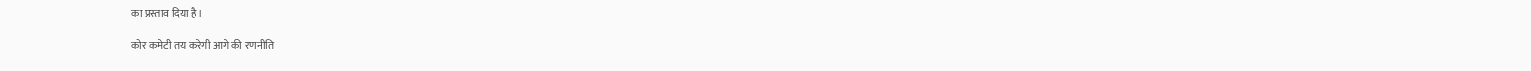का प्रस्ताव दिया है।

कोर कमेटी तय करेगी आगे की रणनीति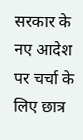सरकार के नए आदेश पर चर्चा के लिए छात्र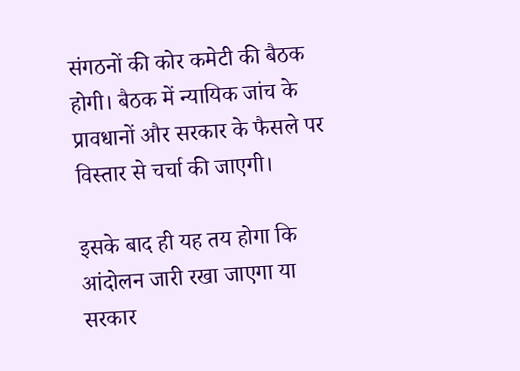संगठनों की कोर कमेटी की बैठक होगी। बैठक में न्यायिक जांच के प्रावधानों और सरकार के फैसले पर विस्तार से चर्चा की जाएगी।

इसके बाद ही यह तय होगा कि आंदोलन जारी रखा जाएगा या सरकार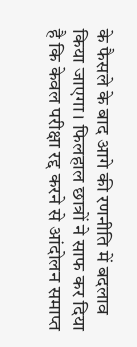के फैसले के बाद आगे की रणनीति में बदलाव किया जाएगा। फिलहाल छात्रों ने साफ कर दिया है कि केवल परीक्षा रद्द करने से आंदोलन समाप्त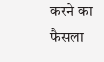करने का फैसला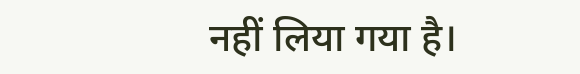नहीं लिया गया है।